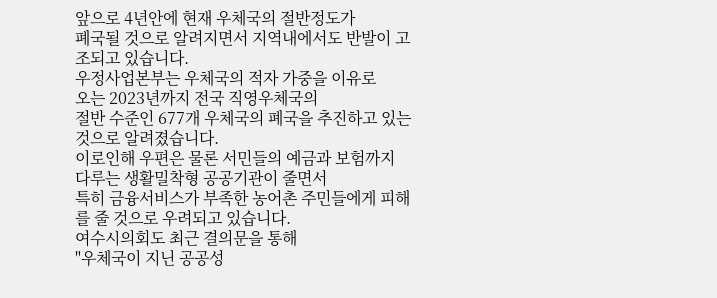앞으로 4년안에 현재 우체국의 절반정도가
폐국될 것으로 알려지면서 지역내에서도 반발이 고조되고 있습니다.
우정사업본부는 우체국의 적자 가중을 이유로
오는 2023년까지 전국 직영우체국의
절반 수준인 677개 우체국의 폐국을 추진하고 있는 것으로 알려졌습니다.
이로인해 우편은 물론 서민들의 예금과 보험까지 다루는 생활밀착형 공공기관이 줄면서
특히 금융서비스가 부족한 농어촌 주민들에게 피해를 줄 것으로 우려되고 있습니다.
여수시의회도 최근 결의문을 통해
"우체국이 지닌 공공성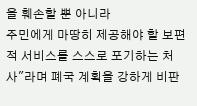을 훼손할 뿐 아니라
주민에게 마땅히 제공해야 할 보편적 서비스를 스스로 포기하는 처사"라며 폐국 계획을 강하게 비판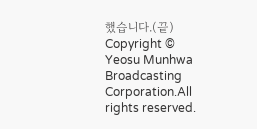했습니다.(끝)
Copyright © Yeosu Munhwa Broadcasting Corporation.All rights reserved.